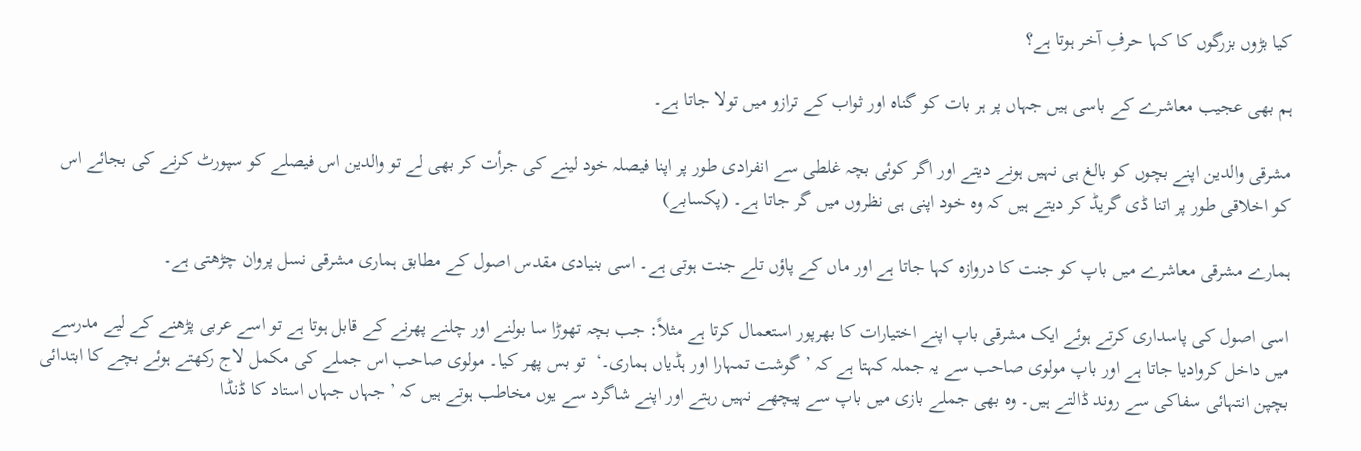کیا بڑوں بزرگوں کا کہا حرفِ آخر ہوتا ہے؟

ہم بھی عجیب معاشرے کے باسی ہیں جہاں پر ہر بات کو گناہ اور ثواب کے ترازو میں تولا جاتا ہے۔

مشرقی والدین اپنے بچوں کو بالغ ہی نہیں ہونے دیتے اور اگر کوئی بچہ غلطی سے انفرادی طور پر اپنا فیصلہ خود لینے کی جرأت کر بھی لے تو والدین اس فیصلے کو سپورٹ کرنے کی بجائے اس کو اخلاقی طور پر اتنا ڈی گریڈ کر دیتے ہیں کہ وہ خود اپنی ہی نظروں میں گر جاتا ہے۔ (پکسابے)

ہمارے مشرقی معاشرے میں باپ کو جنت کا دروازہ کہا جاتا ہے اور ماں کے پاؤں تلے جنت ہوتی ہے۔ اسی بنیادی مقدس اصول کے مطابق ہماری مشرقی نسل پروان چڑھتی ہے۔

اسی اصول کی پاسداری کرتے ہوئے ایک مشرقی باپ اپنے اختیارات کا بھرپور استعمال کرتا ہے مثلاً: جب بچہ تھوڑا سا بولنے اور چلنے پھرنے کے قابل ہوتا ہے تو اسے عربی پڑھنے کے لیے مدرسے میں داخل کروادیا جاتا ہے اور باپ مولوی صاحب سے یہ جملہ کہتا ہے کہ ’گوشت تمہارا اور ہڈیاں ہماری۔‘  تو بس پھر کیا۔ مولوی صاحب اس جملے کی مکمل لاج رکھتے ہوئے بچے کا ابتدائی بچپن انتہائی سفاکی سے روند ڈالتے ہیں۔ وہ بھی جملے بازی میں باپ سے پیچھے نہیں رہتے اور اپنے شاگرد سے یوں مخاطب ہوتے ہیں کہ ’جہاں جہاں استاد کا ڈنڈا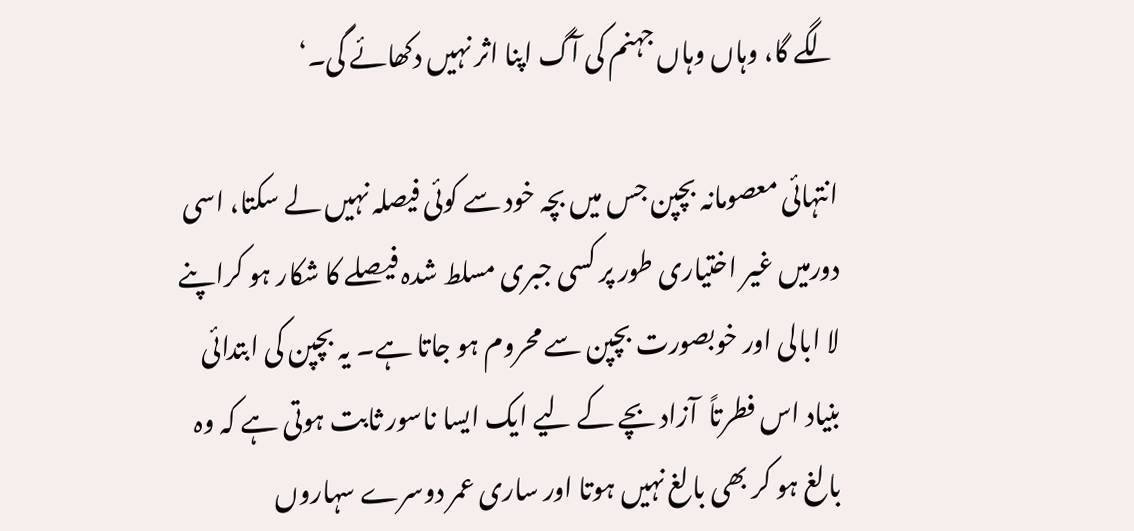لگے گا، وہاں وہاں جہنم کی آگ اپنا اثر نہیں دکھائے گی۔‘

انتہائی معصومانہ بچپن جس میں بچہ خود سے کوئی فیصلہ نہیں لے سکتا، اسی دورمیں غیر اختیاری طور پر کسی جبری مسلط شدہ فیصلے کا شکار ہو کراپنے لا ابالی اور خوبصورت بچپن سے محروم ہو جاتا ہے۔ یہ بچپن کی ابتدائی بنیاد اس فطرتاً  آزاد بچے کے لیے ایک ایسا ناسور ثابت ہوتی ہے کہ وہ بالغ ہو کر بھی بالغ نہیں ہوتا اور ساری عمر دوسرے سہاروں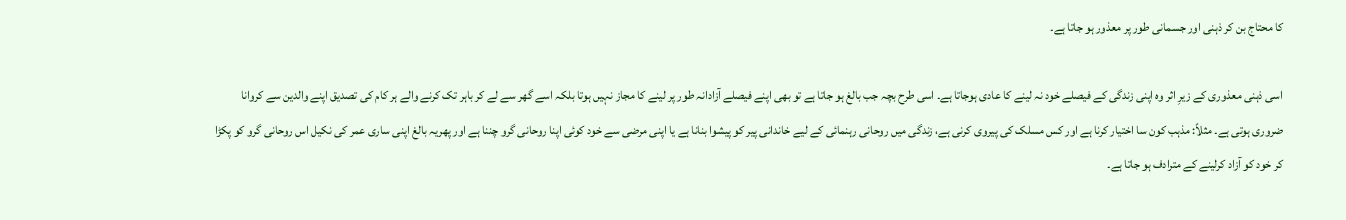کا محتاج بن کر ذہنی اور جسمانی طور پر معذور ہو جاتا ہے۔

اسی ذہنی معذوری کے زیرِ اثر وہ اپنی زندگی کے فیصلے خود نہ لینے کا عادی ہوجاتا ہے۔ اسی طرح بچہ جب بالغ ہو جاتا ہے تو بھی اپنے فیصلے آزادانہ طور پر لینے کا مجاز نہیں ہوتا بلکہ اسے گھر سے لے کر باہر تک کرنے والے ہر کام کی تصدیق اپنے والدین سے کروانا ضروری ہوتی ہے۔ مثلاً: مذہب کون سا اختیار کرنا ہے اور کس مسلک کی پیروی کرنی ہے، زندگی میں روحانی رہنمائی کے لیے خاندانی پیر کو پیشوا بنانا ہے یا اپنی مرضی سے خود کوئی اپنا روحانی گرو چننا ہے اور پھریہ بالغ اپنی ساری عمر کی نکیل اس روحانی گرو کو پکڑا کر خود کو آزاد کرلینے کے مترادف ہو جاتا ہے۔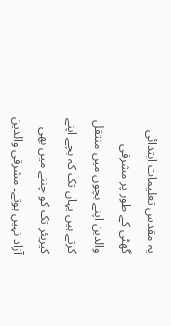یہ مقدس تعلیمات ابتدائی گھٹی کے طور پر مشرقی والدین اپنے بچوں میں منتقل کرتے ہیں یہاں تک کہ بچے اپنے کیریئر تک کو چننے میں بھی آزاد نہیں ہوتے۔ مشرقی والدین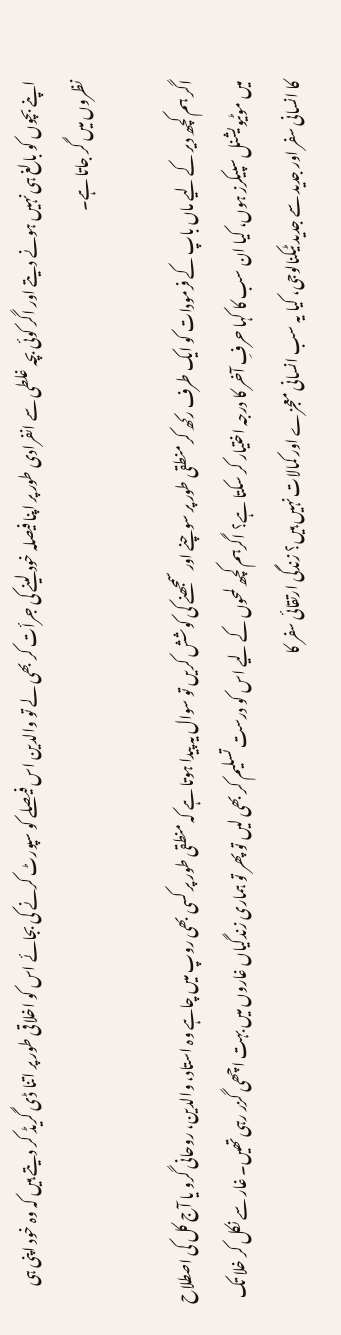اپنے بچوں کو بالغ ہی نہیں ہونے دیتے اور اگر کوئی بچہ غلطی سے انفرادی طور پر اپنا فیصلہ خود لینے کی جرأت کر بھی لے تو والدین اس فیصلے کو سپورٹ کرنے کی بجائے اس کو اخلاقی طور پر اتنا ڈی گریڈ کر دیتے ہیں کہ وہ خود اپنی ہی نظروں میں گر جاتا ہے۔

اگر ہم کچھ دیر کے لیے ماں باپ کے فرمودات کو ایک طرف رکھ کر منطقی طور پر سوچنے اور سمجھنے کی کوشش کریں تو سوال یہ پیدا ہوتا ہے کہ منطقی طور پر کسی بھی روپ میں چاہے وہ استاد، والدین، روحانی گرو یا آج کل کی اصطلاح میں موٹیویشنل سپیکرز ہوں، کیا ان سب کا کہا حرفِ آخر کا درجہ اختیار کر سکتا ہے؟ اگرہم کچھ لمحوں کے لیے اس کو درست تسلیم کر بھی لیں تو پھر تو ہماری زندگیاں غاروں میں بہت اچھی گزر رہی تھیں۔ غار سے نکل کر خلا تک کا انسانی سفر اور جدید سے جدید ٹیکنالوجی، کیا یہ سب انسانی معجزے اور کمالات نہیں ہیں؟ زندگی ارتقائی سفر کا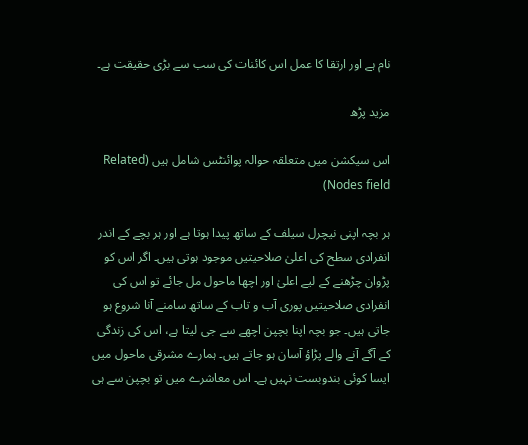نام ہے اور ارتقا کا عمل اس کائنات کی سب سے بڑی حقیقت ہے۔

مزید پڑھ

اس سیکشن میں متعلقہ حوالہ پوائنٹس شامل ہیں (Related Nodes field)

ہر بچہ اپنی نیچرل سیلف کے ساتھ پیدا ہوتا ہے اور ہر بچے کے اندر انفرادی سطح کی اعلیٰ صلاحیتیں موجود ہوتی ہیں۔ اگر اس کو پڑوان چڑھنے کے لیے اعلیٰ اور اچھا ماحول مل جائے تو اس کی انفرادی صلاحیتیں پوری آب و تاب کے ساتھ سامنے آنا شروع ہو جاتی ہیں۔ جو بچہ اپنا بچپن اچھے سے جی لیتا ہے، اس کی زندگی کے آگے آنے والے پڑاؤ آسان ہو جاتے ہیں۔ ہمارے مشرقی ماحول میں ایسا کوئی بندوبست نہیں ہے۔ اس معاشرے میں تو بچپن سے ہی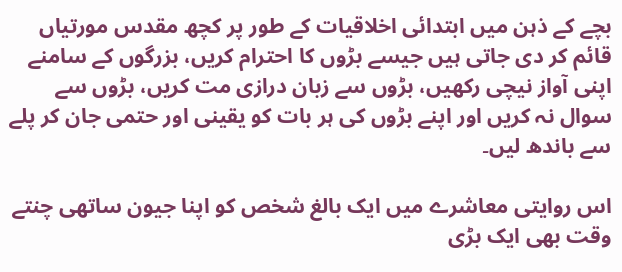بچے کے ذہن میں ابتدائی اخلاقیات کے طور پر کچھ مقدس مورتیاں قائم کر دی جاتی ہیں جیسے بڑوں کا احترام کریں، بزرگوں کے سامنے اپنی آواز نیچی رکھیں، بڑوں سے زبان درازی مت کریں، بڑوں سے سوال نہ کریں اور اپنے بڑوں کی ہر بات کو یقینی اور حتمی جان کر پلے سے باندھ لیں۔

اس روایتی معاشرے میں ایک بالغ شخص کو اپنا جیون ساتھی چنتے وقت بھی ایک بڑی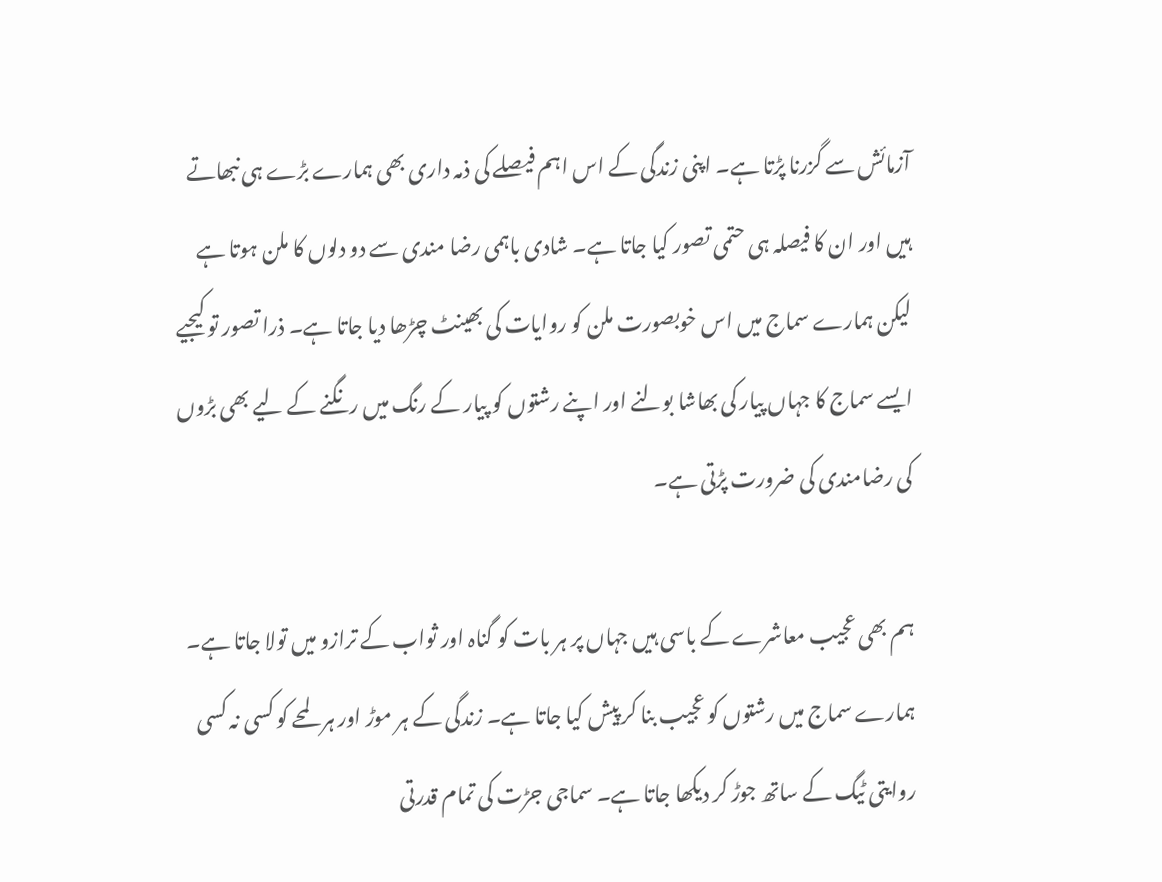آزمائش سے گزرنا پڑتا ہے۔ اپنی زندگی کے اس اہم فیصلے کی ذمہ داری بھی ہمارے بڑے ہی نبھاتے ہیں اور ان کا فیصلہ ہی حتمی تصور کیا جاتا ہے۔ شادی باہمی رضا مندی سے دو دلوں کا ملن ہوتا ہے لیکن ہمارے سماج میں اس خوبصورت ملن کو روایات کی بھینٹ چڑھا دیا جاتا ہے۔ ذرا تصور تو کیجیے ایسے سماج کا جہاں پیار کی بھاشا بولنے اور اپنے رشتوں کو پیار کے رنگ میں رنگنے کے لیے بھی بڑوں کی رضامندی کی ضرورت پڑتی ہے۔

ہم بھی عجیب معاشرے کے باسی ہیں جہاں پر ہر بات کو گناہ اور ثواب کے ترازو میں تولا جاتا ہے۔ ہمارے سماج میں رشتوں کو عجیب بنا کر پیش کیا جاتا ہے۔ زندگی کے ہر موڑ اور ہر لمحے کو کسی نہ کسی روایتی ٹیگ کے ساتھ جوڑ کر دیکھا جاتا ہے۔ سماجی جڑت کی تمام قدرتی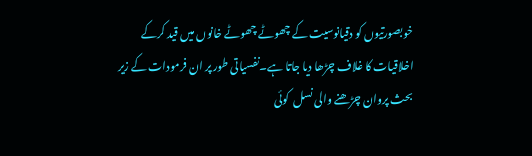خوبصورتیوں کو دقیانوسیت کے چھوٹے چھوٹے خانوں میں قید کرکے اخلاقیات کا غلاف چڑھا دیا جاتا ہے۔نفسیاتی طور پر ان فرمودات کے زیر بحث پروان چڑھنے والی نسل  کوئی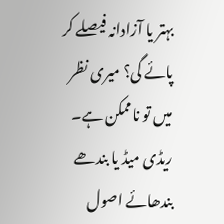بہتر یا آزادانہ فیصلے کر پائے گی؟ میری نظر میں تو ناممکن ہے۔ ریڈی میڈ یا بندھے بندھائے اصول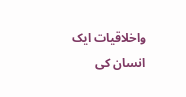واخلاقیات ایک انسان کی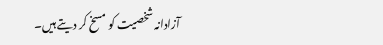آزادانہ شخصیت کو مسخ کر دیتے ہیں۔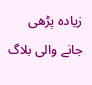زیادہ پڑھی جانے والی بلاگ